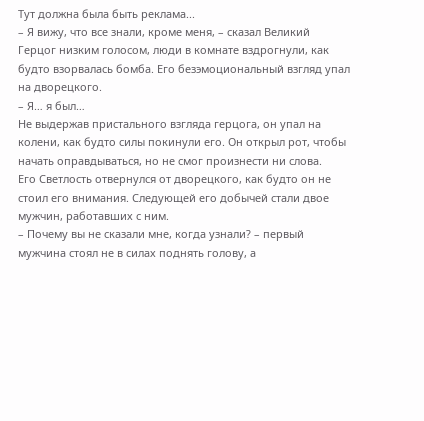Тут должна была быть реклама...
– Я вижу, что все знали, кроме меня, – сказал Великий Герцог низким голосом, люди в комнате вздрогнули, как будто взорвалась бомба. Его безэмоциональный взгляд упал на дворецкого.
– Я… я был…
Не выдержав пристального взгляда герцога, он упал на колени, как будто силы покинули его. Он открыл рот, чтобы начать оправдываться, но не смог произнести ни слова.
Его Светлость отвернулся от дворецкого, как будто он не стоил его внимания. Следующей его добычей стали двое мужчин, работавших с ним.
– Почему вы не сказали мне, когда узнали? – первый мужчина стоял не в силах поднять голову, а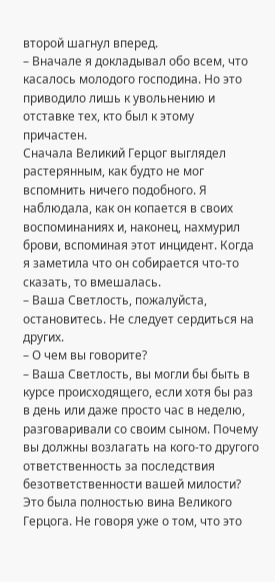второй шагнул вперед.
– Вначале я докладывал обо всем, что касалось молодого господина. Но это приводило лишь к увольнению и отставке тех, кто был к этому причастен.
Сначала Великий Герцог выглядел растерянным, как будто не мог вспомнить ничего подобного. Я наблюдала, как он копается в своих воспоминаниях и, наконец, нахмурил брови, вспоминая этот инцидент. Когда я заметила что он собирается что-то сказать, то вмешалась.
– Ваша Светлость, пожалуйста, остановитесь. Не следует сердиться на других.
– О чем вы говорите?
– Ваша Светлость, вы могли бы быть в курсе происходящего, если хотя бы раз в день или даже просто час в неделю, разговаривали со своим сыном. Почему вы должны возлагать на кого-то другого ответственность за последствия безответственности вашей милости?
Это была полностью вина Великого Герцога. Не говоря уже о том, что это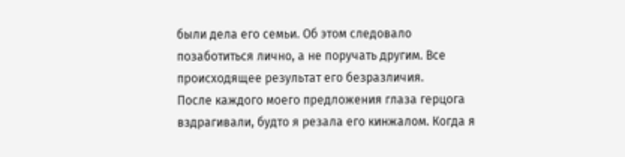были дела его семьи. Об этом следовало позаботиться лично, а не поручать другим. Все происходящее результат его безразличия.
После каждого моего предложения глаза герцога вздрагивали, будто я резала его кинжалом. Когда я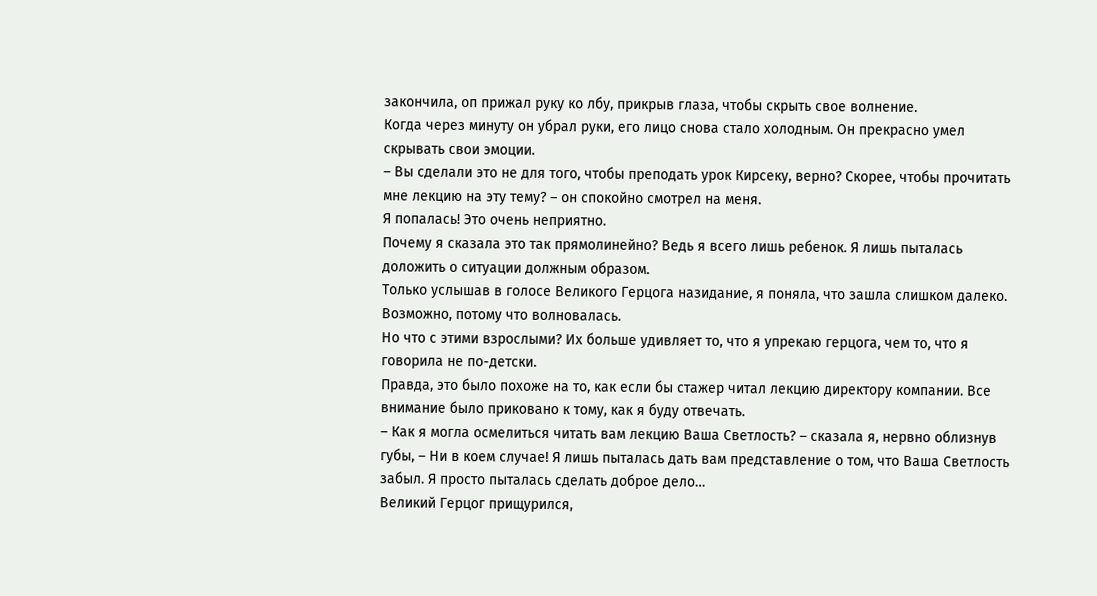закончила, оп прижал руку ко лбу, прикрыв глаза, чтобы скрыть свое волнение.
Когда через минуту он убрал руки, его лицо снова стало холодным. Он прекрасно умел скрывать свои эмоции.
– Вы сделали это не для того, чтобы преподать урок Кирсеку, верно? Скорее, чтобы прочитать мне лекцию на эту тему? – он спокойно смотрел на меня.
Я попалась! Это очень неприятно.
Почему я сказала это так прямолинейно? Ведь я всего лишь ребенок. Я лишь пыталась доложить о ситуации должным образом.
Только услышав в голосе Великого Герцога назидание, я поняла, что зашла слишком далеко. Возможно, потому что волновалась.
Но что с этими взрослыми? Их больше удивляет то, что я упрекаю герцога, чем то, что я говорила не по-детски.
Правда, это было похоже на то, как если бы стажер читал лекцию директору компании. Все внимание было приковано к тому, как я буду отвечать.
– Как я могла осмелиться читать вам лекцию Ваша Светлость? – сказала я, нервно облизнув губы, – Ни в коем случае! Я лишь пыталась дать вам представление о том, что Ваша Светлость забыл. Я просто пыталась сделать доброе дело…
Великий Герцог прищурился,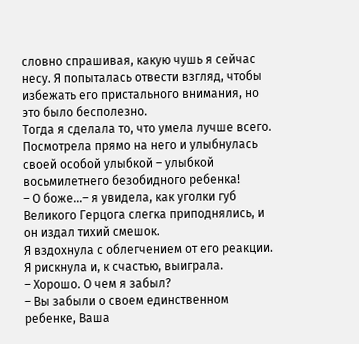словно спрашивая, какую чушь я сейчас несу. Я попыталась отвести взгляд, чтобы избежать его пристального внимания, но это было бесполезно.
Тогда я сделала то, что умела лучше всего. Посмотрела прямо на него и улыбнулась своей особой улыбкой – улыбкой восьмилетнего безобидного ребенка!
– О боже…– я увидела, как уголки губ Великого Герцога слегка приподнялись, и он издал тихий смешок.
Я вздохнула с облегчением от его реакции. Я рискнула и, к счастью, выиграла.
– Хорошо. О чем я забыл?
– Вы забыли о своем единственном ребенке, Ваша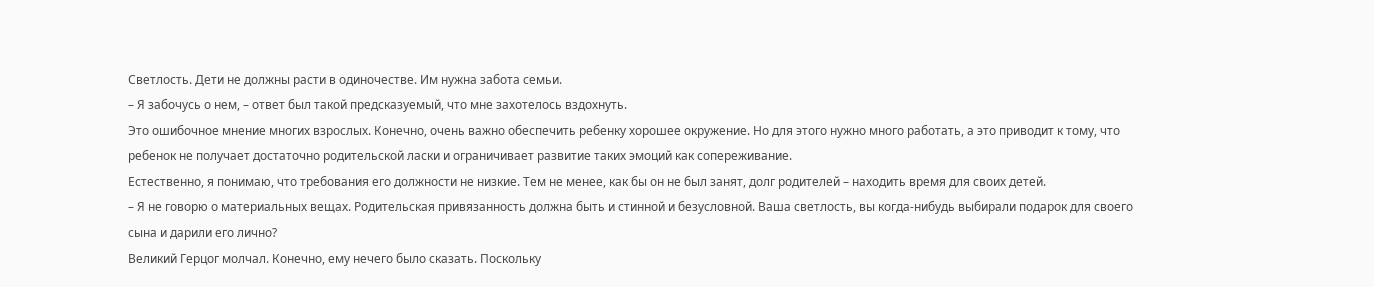Светлость. Дети не должны расти в одиночестве. Им нужна забота семьи.
– Я забочусь о нем, – ответ был такой предсказуемый, что мне захотелось вздохнуть.
Это ошибочное мнение многих взрослых. Конечно, очень важно обеспечить ребенку хорошее окружение. Но для этого нужно много работать, а это приводит к тому, что ребенок не получает достаточно родительской ласки и ограничивает развитие таких эмоций как сопереживание.
Естественно, я понимаю, что требования его должности не низкие. Тем не менее, как бы он не был занят, долг родителей – находить время для своих детей.
– Я не говорю о материальных вещах. Родительская привязанность должна быть и стинной и безусловной. Ваша светлость, вы когда-нибудь выбирали подарок для своего сына и дарили его лично?
Великий Герцог молчал. Конечно, ему нечего было сказать. Поскольку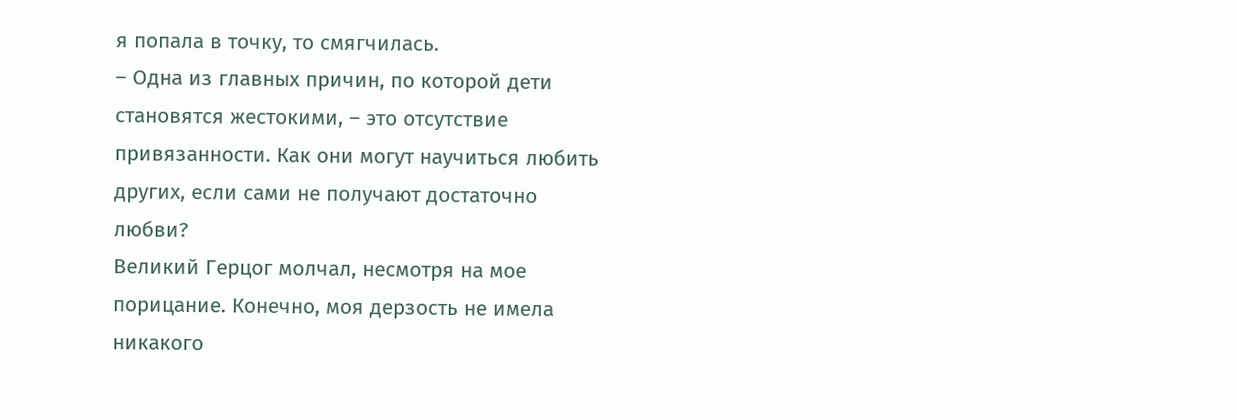я попала в точку, то смягчилась.
– Одна из главных причин, по которой дети становятся жестокими, – это отсутствие привязанности. Как они могут научиться любить других, если сами не получают достаточно любви?
Великий Герцог молчал, несмотря на мое порицание. Конечно, моя дерзость не имела никакого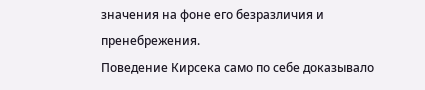значения на фоне его безразличия и пренебрежения.
Поведение Кирсека само по себе доказывало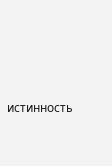истинность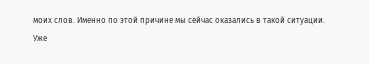моих слов. Именно по этой причине мы сейчас оказались в такой ситуации.
Уже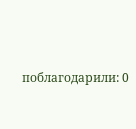поблагодарили: 0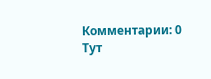Комментарии: 0
Тут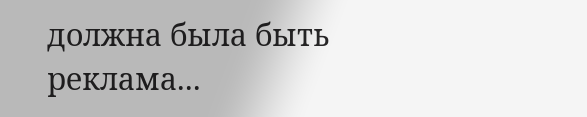должна была быть реклама...